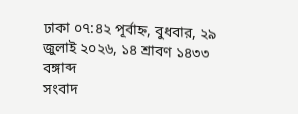ঢাকা ০৭:৪২ পূর্বাহ্ন, বুধবার, ২৯ জুলাই ২০২৬, ১৪ শ্রাবণ ১৪৩৩ বঙ্গাব্দ
সংবাদ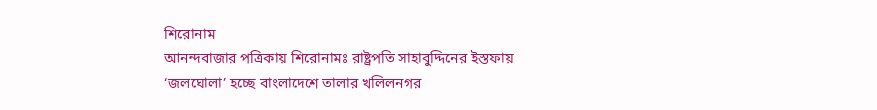শিরোনাম
আনন্দবাজার পত্রিকায় শিরোনামঃ রাষ্ট্রপতি সাহাবুদ্দিনের ইস্তফায় ‘জলঘোলা’ হচ্ছে বাংলাদেশে তালার খলিলনগর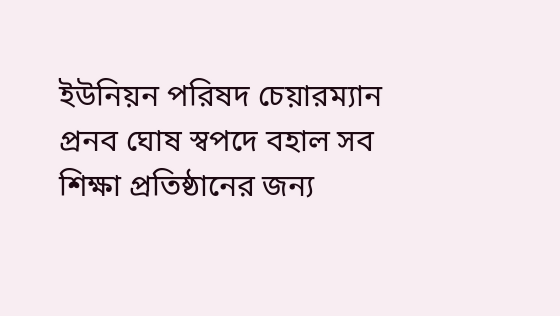ইউনিয়ন পরিষদ চেয়ারম্যান প্রনব ঘোষ স্বপদে বহাল সব শিক্ষা প্রতিষ্ঠানের জন্য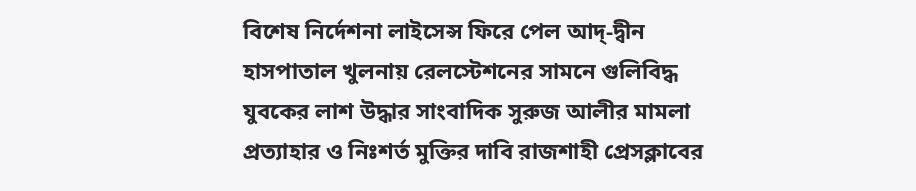বিশেষ নির্দেশনা লাইসেন্স ফিরে পেল আদ্‌-দ্বীন হাসপাতাল খুলনায় রেলস্টেশনের সামনে গুলিবিদ্ধ যুবকের লাশ উদ্ধার সাংবাদিক সুরুজ আলীর মামলা প্রত্যাহার ও নিঃশর্ত মুক্তির দাবি রাজশাহী প্রেসক্লাবের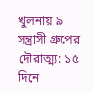খুলনায় ৯ সন্ত্রাসী গ্রুপের দৌরাত্ম্য: ১৫ দিনে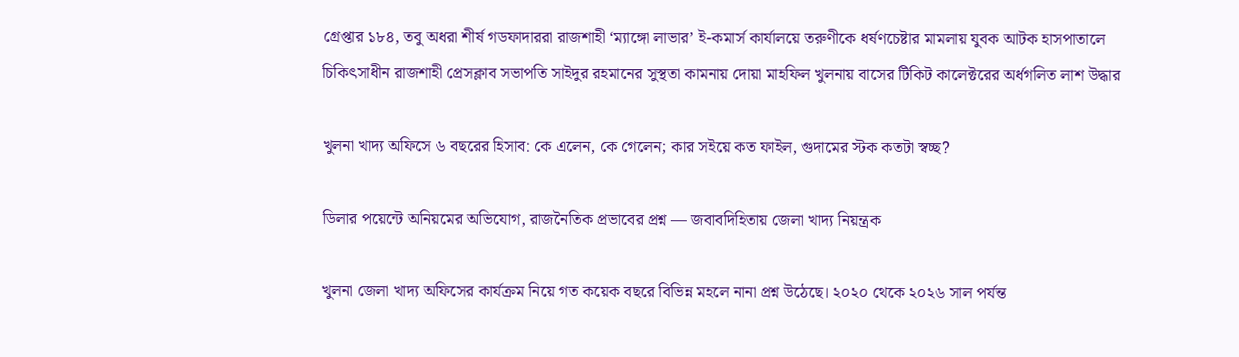গ্রেপ্তার ১৮৪, তবু অধরা শীর্ষ গডফাদাররা রাজশাহী ‘ম্যাঙ্গো লাভার’ ই-কমার্স কার্যালয়ে তরুণীকে ধর্ষণচেষ্টার মামলায় যুবক আটক হাসপাতালে চিকিৎসাধীন রাজশাহী প্রেসক্লাব সভাপতি সাইদুর রহমানের সুস্থতা কামনায় দোয়া মাহফিল খুলনায় বাসের টিকিট কালেক্টরের অর্ধগলিত লাশ উদ্ধার

খুলনা খাদ্য অফিসে ৬ বছরের হিসাব: কে এলেন, কে গেলেন; কার সইয়ে কত ফাইল, গুদামের স্টক কতটা স্বচ্ছ?

ডিলার পয়েন্টে অনিয়মের অভিযোগ, রাজনৈতিক প্রভাবের প্রশ্ন — জবাবদিহিতায় জেলা খাদ্য নিয়ন্ত্রক

খুলনা জেলা খাদ্য অফিসের কার্যক্রম নিয়ে গত কয়েক বছরে বিভিন্ন মহলে নানা প্রশ্ন উঠেছে। ২০২০ থেকে ২০২৬ সাল পর্যন্ত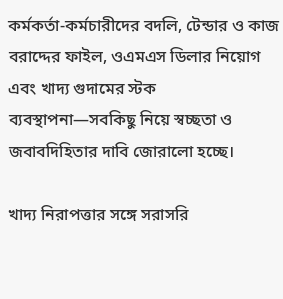কর্মকর্তা-কর্মচারীদের বদলি, টেন্ডার ও কাজ বরাদ্দের ফাইল, ওএমএস ডিলার নিয়োগ এবং খাদ্য গুদামের স্টক ব্যবস্থাপনা—সবকিছু নিয়ে স্বচ্ছতা ও জবাবদিহিতার দাবি জোরালো হচ্ছে।

খাদ্য নিরাপত্তার সঙ্গে সরাসরি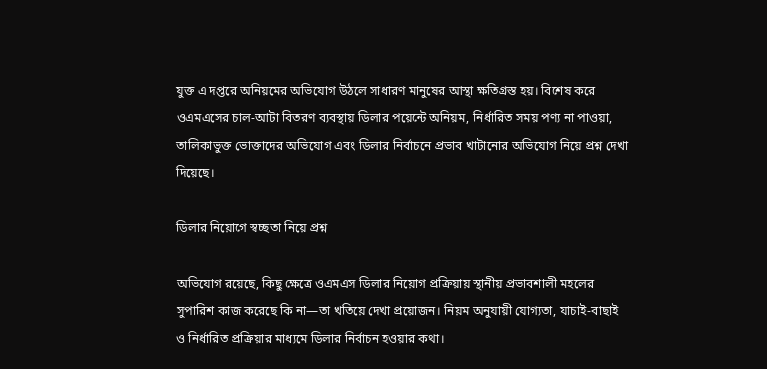যুক্ত এ দপ্তরে অনিয়মের অভিযোগ উঠলে সাধারণ মানুষের আস্থা ক্ষতিগ্রস্ত হয়। বিশেষ করে ওএমএসের চাল-আটা বিতরণ ব্যবস্থায় ডিলার পয়েন্টে অনিয়ম, নির্ধারিত সময় পণ্য না পাওয়া, তালিকাভুক্ত ভোক্তাদের অভিযোগ এবং ডিলার নির্বাচনে প্রভাব খাটানোর অভিযোগ নিয়ে প্রশ্ন দেখা দিয়েছে।

ডিলার নিয়োগে স্বচ্ছতা নিয়ে প্রশ্ন

অভিযোগ রয়েছে, কিছু ক্ষেত্রে ওএমএস ডিলার নিয়োগ প্রক্রিয়ায় স্থানীয় প্রভাবশালী মহলের সুপারিশ কাজ করেছে কি না—তা খতিয়ে দেখা প্রয়োজন। নিয়ম অনুযায়ী যোগ্যতা, যাচাই-বাছাই ও নির্ধারিত প্রক্রিয়ার মাধ্যমে ডিলার নির্বাচন হওয়ার কথা।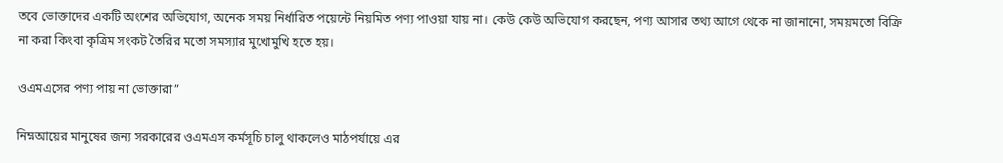তবে ভোক্তাদের একটি অংশের অভিযোগ, অনেক সময় নির্ধারিত পয়েন্টে নিয়মিত পণ্য পাওয়া যায় না। কেউ কেউ অভিযোগ করছেন, পণ্য আসার তথ্য আগে থেকে না জানানো, সময়মতো বিক্রি না করা কিংবা কৃত্রিম সংকট তৈরির মতো সমস্যার মুখোমুখি হতে হয়।

ওএমএসের পণ্য পায় না ভোক্তারা”

নিম্নআয়ের মানুষের জন্য সরকারের ওএমএস কর্মসূচি চালু থাকলেও মাঠপর্যায়ে এর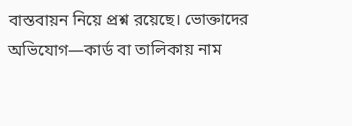বাস্তবায়ন নিয়ে প্রশ্ন রয়েছে। ভোক্তাদের অভিযোগ—কার্ড বা তালিকায় নাম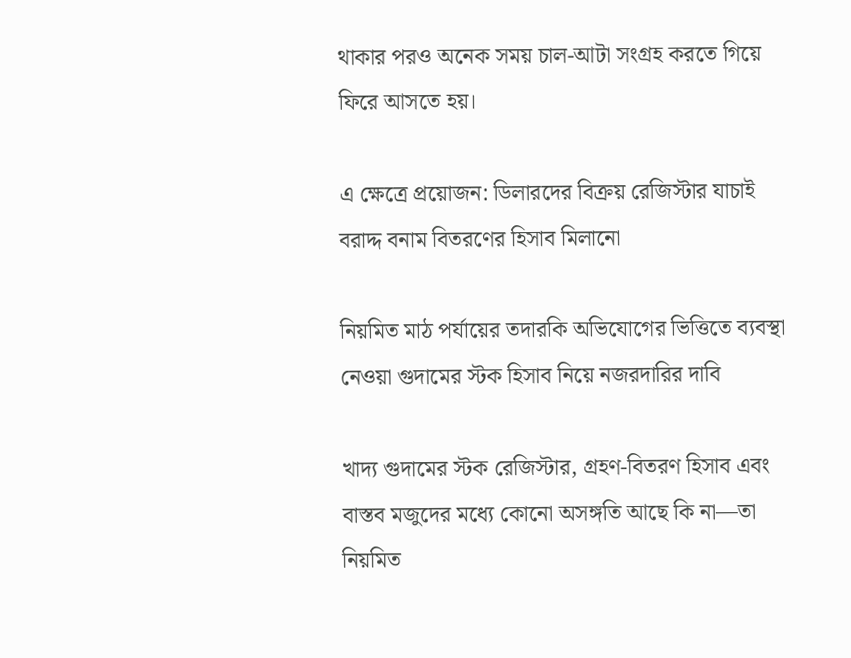থাকার পরও অনেক সময় চাল-আটা সংগ্রহ করতে গিয়ে ফিরে আসতে হয়।

এ ক্ষেত্রে প্রয়োজন: ডিলারদের বিক্রয় রেজিস্টার যাচাই বরাদ্দ বনাম বিতরণের হিসাব মিলানো

নিয়মিত মাঠ পর্যায়ের তদারকি অভিযোগের ভিত্তিতে ব্যবস্থা নেওয়া গুদামের স্টক হিসাব নিয়ে নজরদারির দাবি

খাদ্য গুদামের স্টক রেজিস্টার, গ্রহণ-বিতরণ হিসাব এবং বাস্তব মজুদের মধ্যে কোনো অসঙ্গতি আছে কি না—তা নিয়মিত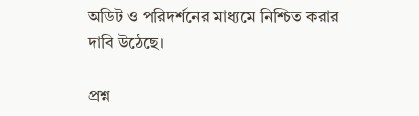অডিট ও পরিদর্শনের মাধ্যমে নিশ্চিত করার দাবি উঠেছে।

প্রশ্ন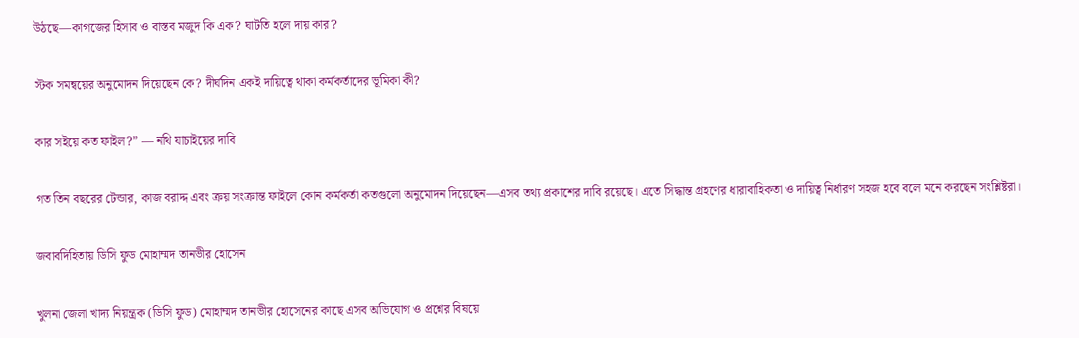উঠছে—কাগজের হিসাব ও বাস্তব মজুদ কি এক? ঘাটতি হলে দায় কার?

স্টক সমন্বয়ের অনুমোদন দিয়েছেন কে? দীর্ঘদিন একই দায়িত্বে থাকা কর্মকর্তাদের ভূমিকা কী?

কার সইয়ে কত ফাইল?” — নথি যাচাইয়ের দাবি

গত তিন বছরের টেন্ডার, কাজ বরাদ্দ এবং ক্রয় সংক্রান্ত ফাইলে কোন কর্মকর্তা কতগুলো অনুমোদন দিয়েছেন—এসব তথ্য প্রকাশের দাবি রয়েছে। এতে সিদ্ধান্ত গ্রহণের ধারাবাহিকতা ও দায়িত্ব নির্ধারণ সহজ হবে বলে মনে করছেন সংশ্লিষ্টরা।

জবাবদিহিতায় ডিসি ফুড মোহাম্মদ তানভীর হোসেন

খুলনা জেলা খাদ্য নিয়ন্ত্রক (ডিসি ফুড) মোহাম্মদ তানভীর হোসেনের কাছে এসব অভিযোগ ও প্রশ্নের বিষয়ে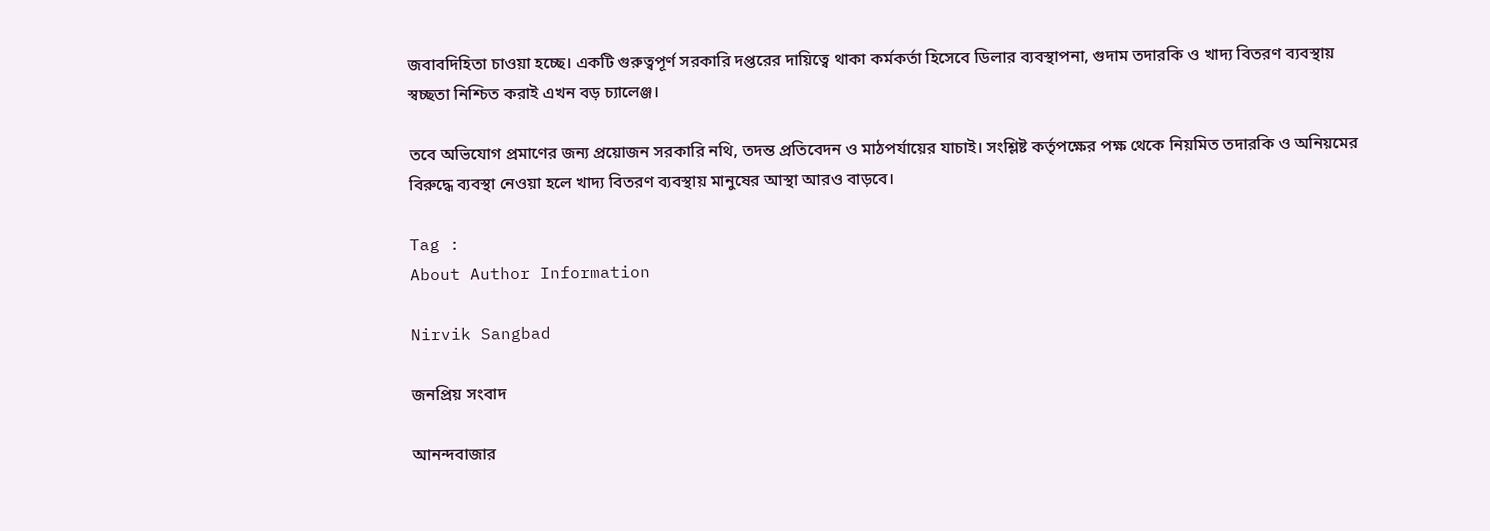জবাবদিহিতা চাওয়া হচ্ছে। একটি গুরুত্বপূর্ণ সরকারি দপ্তরের দায়িত্বে থাকা কর্মকর্তা হিসেবে ডিলার ব্যবস্থাপনা, গুদাম তদারকি ও খাদ্য বিতরণ ব্যবস্থায় স্বচ্ছতা নিশ্চিত করাই এখন বড় চ্যালেঞ্জ।

তবে অভিযোগ প্রমাণের জন্য প্রয়োজন সরকারি নথি, তদন্ত প্রতিবেদন ও মাঠপর্যায়ের যাচাই। সংশ্লিষ্ট কর্তৃপক্ষের পক্ষ থেকে নিয়মিত তদারকি ও অনিয়মের বিরুদ্ধে ব্যবস্থা নেওয়া হলে খাদ্য বিতরণ ব্যবস্থায় মানুষের আস্থা আরও বাড়বে।

Tag :
About Author Information

Nirvik Sangbad

জনপ্রিয় সংবাদ

আনন্দবাজার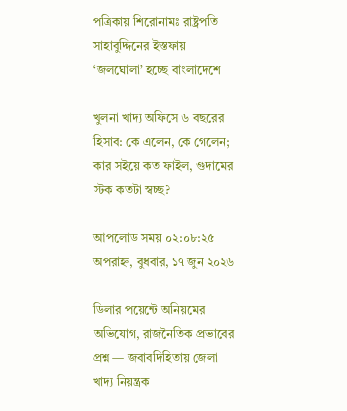পত্রিকায় শিরোনামঃ রাষ্ট্রপতি সাহাবুদ্দিনের ইস্তফায় ‘জলঘোলা’ হচ্ছে বাংলাদেশে

খুলনা খাদ্য অফিসে ৬ বছরের হিসাব: কে এলেন, কে গেলেন; কার সইয়ে কত ফাইল, গুদামের স্টক কতটা স্বচ্ছ?

আপলোড সময় ০২:০৮:২৫ অপরাহ্ন, বুধবার, ১৭ জুন ২০২৬

ডিলার পয়েন্টে অনিয়মের অভিযোগ, রাজনৈতিক প্রভাবের প্রশ্ন — জবাবদিহিতায় জেলা খাদ্য নিয়ন্ত্রক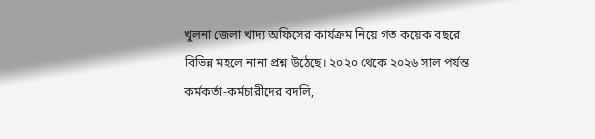খুলনা জেলা খাদ্য অফিসের কার্যক্রম নিয়ে গত কয়েক বছরে বিভিন্ন মহলে নানা প্রশ্ন উঠেছে। ২০২০ থেকে ২০২৬ সাল পর্যন্ত কর্মকর্তা-কর্মচারীদের বদলি,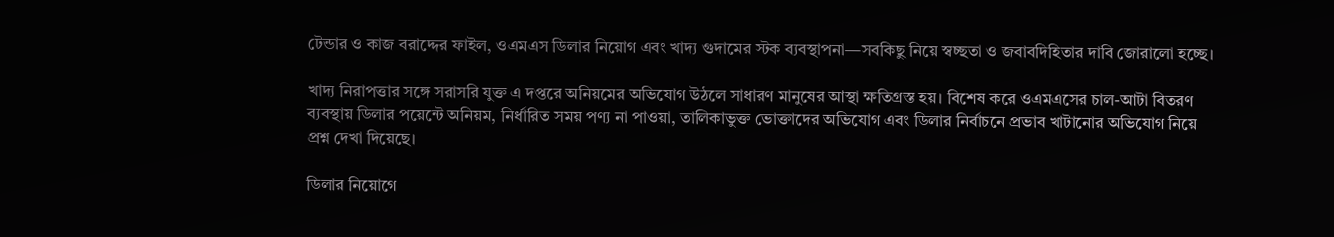টেন্ডার ও কাজ বরাদ্দের ফাইল, ওএমএস ডিলার নিয়োগ এবং খাদ্য গুদামের স্টক ব্যবস্থাপনা—সবকিছু নিয়ে স্বচ্ছতা ও জবাবদিহিতার দাবি জোরালো হচ্ছে।

খাদ্য নিরাপত্তার সঙ্গে সরাসরি যুক্ত এ দপ্তরে অনিয়মের অভিযোগ উঠলে সাধারণ মানুষের আস্থা ক্ষতিগ্রস্ত হয়। বিশেষ করে ওএমএসের চাল-আটা বিতরণ ব্যবস্থায় ডিলার পয়েন্টে অনিয়ম, নির্ধারিত সময় পণ্য না পাওয়া, তালিকাভুক্ত ভোক্তাদের অভিযোগ এবং ডিলার নির্বাচনে প্রভাব খাটানোর অভিযোগ নিয়ে প্রশ্ন দেখা দিয়েছে।

ডিলার নিয়োগে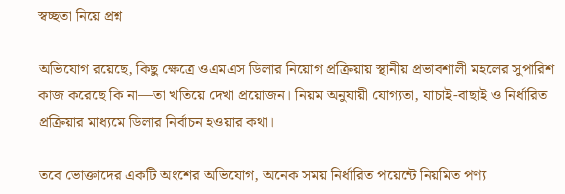স্বচ্ছতা নিয়ে প্রশ্ন

অভিযোগ রয়েছে, কিছু ক্ষেত্রে ওএমএস ডিলার নিয়োগ প্রক্রিয়ায় স্থানীয় প্রভাবশালী মহলের সুপারিশ কাজ করেছে কি না—তা খতিয়ে দেখা প্রয়োজন। নিয়ম অনুযায়ী যোগ্যতা, যাচাই-বাছাই ও নির্ধারিত প্রক্রিয়ার মাধ্যমে ডিলার নির্বাচন হওয়ার কথা।

তবে ভোক্তাদের একটি অংশের অভিযোগ, অনেক সময় নির্ধারিত পয়েন্টে নিয়মিত পণ্য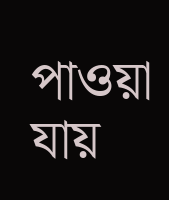পাওয়া যায়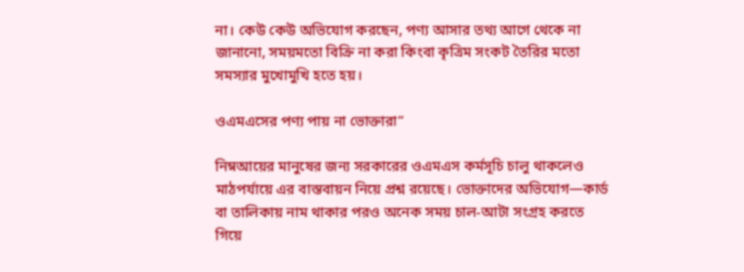না। কেউ কেউ অভিযোগ করছেন, পণ্য আসার তথ্য আগে থেকে না জানানো, সময়মতো বিক্রি না করা কিংবা কৃত্রিম সংকট তৈরির মতো সমস্যার মুখোমুখি হতে হয়।

ওএমএসের পণ্য পায় না ভোক্তারা”

নিম্নআয়ের মানুষের জন্য সরকারের ওএমএস কর্মসূচি চালু থাকলেও মাঠপর্যায়ে এর বাস্তবায়ন নিয়ে প্রশ্ন রয়েছে। ভোক্তাদের অভিযোগ—কার্ড বা তালিকায় নাম থাকার পরও অনেক সময় চাল-আটা সংগ্রহ করতে গিয়ে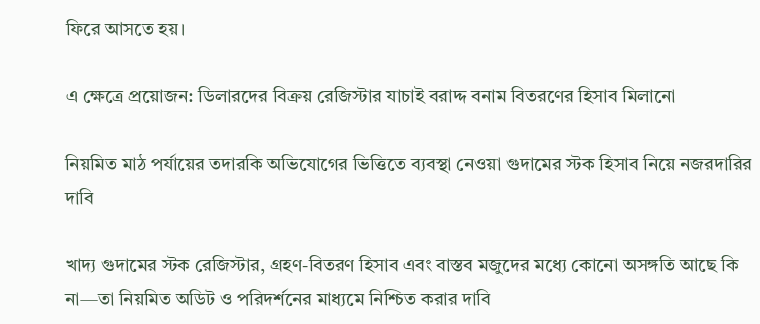ফিরে আসতে হয়।

এ ক্ষেত্রে প্রয়োজন: ডিলারদের বিক্রয় রেজিস্টার যাচাই বরাদ্দ বনাম বিতরণের হিসাব মিলানো

নিয়মিত মাঠ পর্যায়ের তদারকি অভিযোগের ভিত্তিতে ব্যবস্থা নেওয়া গুদামের স্টক হিসাব নিয়ে নজরদারির দাবি

খাদ্য গুদামের স্টক রেজিস্টার, গ্রহণ-বিতরণ হিসাব এবং বাস্তব মজুদের মধ্যে কোনো অসঙ্গতি আছে কি না—তা নিয়মিত অডিট ও পরিদর্শনের মাধ্যমে নিশ্চিত করার দাবি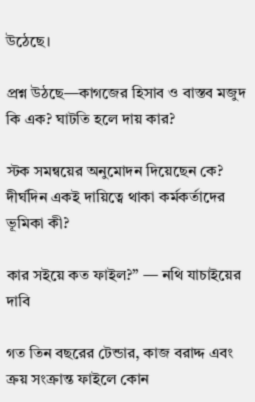উঠেছে।

প্রশ্ন উঠছে—কাগজের হিসাব ও বাস্তব মজুদ কি এক? ঘাটতি হলে দায় কার?

স্টক সমন্বয়ের অনুমোদন দিয়েছেন কে? দীর্ঘদিন একই দায়িত্বে থাকা কর্মকর্তাদের ভূমিকা কী?

কার সইয়ে কত ফাইল?” — নথি যাচাইয়ের দাবি

গত তিন বছরের টেন্ডার, কাজ বরাদ্দ এবং ক্রয় সংক্রান্ত ফাইলে কোন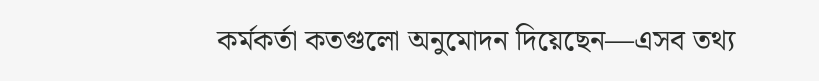কর্মকর্তা কতগুলো অনুমোদন দিয়েছেন—এসব তথ্য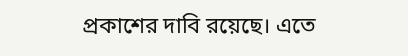প্রকাশের দাবি রয়েছে। এতে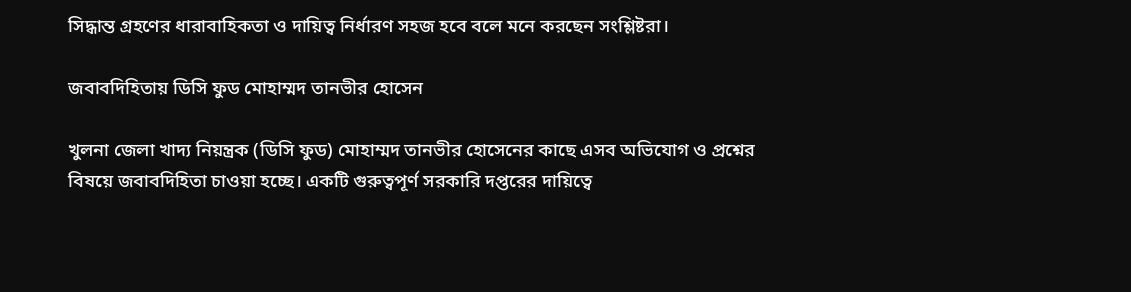সিদ্ধান্ত গ্রহণের ধারাবাহিকতা ও দায়িত্ব নির্ধারণ সহজ হবে বলে মনে করছেন সংশ্লিষ্টরা।

জবাবদিহিতায় ডিসি ফুড মোহাম্মদ তানভীর হোসেন

খুলনা জেলা খাদ্য নিয়ন্ত্রক (ডিসি ফুড) মোহাম্মদ তানভীর হোসেনের কাছে এসব অভিযোগ ও প্রশ্নের বিষয়ে জবাবদিহিতা চাওয়া হচ্ছে। একটি গুরুত্বপূর্ণ সরকারি দপ্তরের দায়িত্বে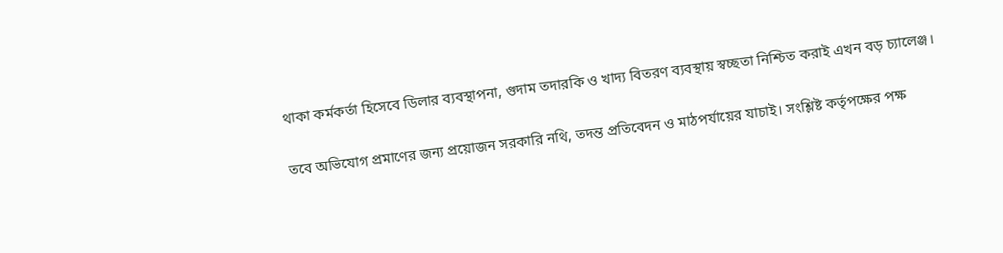থাকা কর্মকর্তা হিসেবে ডিলার ব্যবস্থাপনা, গুদাম তদারকি ও খাদ্য বিতরণ ব্যবস্থায় স্বচ্ছতা নিশ্চিত করাই এখন বড় চ্যালেঞ্জ।

তবে অভিযোগ প্রমাণের জন্য প্রয়োজন সরকারি নথি, তদন্ত প্রতিবেদন ও মাঠপর্যায়ের যাচাই। সংশ্লিষ্ট কর্তৃপক্ষের পক্ষ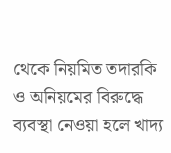থেকে নিয়মিত তদারকি ও অনিয়মের বিরুদ্ধে ব্যবস্থা নেওয়া হলে খাদ্য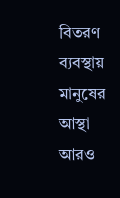বিতরণ ব্যবস্থায় মানুষের আস্থা আরও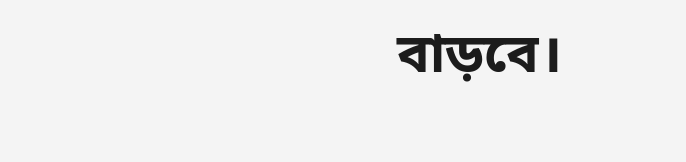বাড়বে।